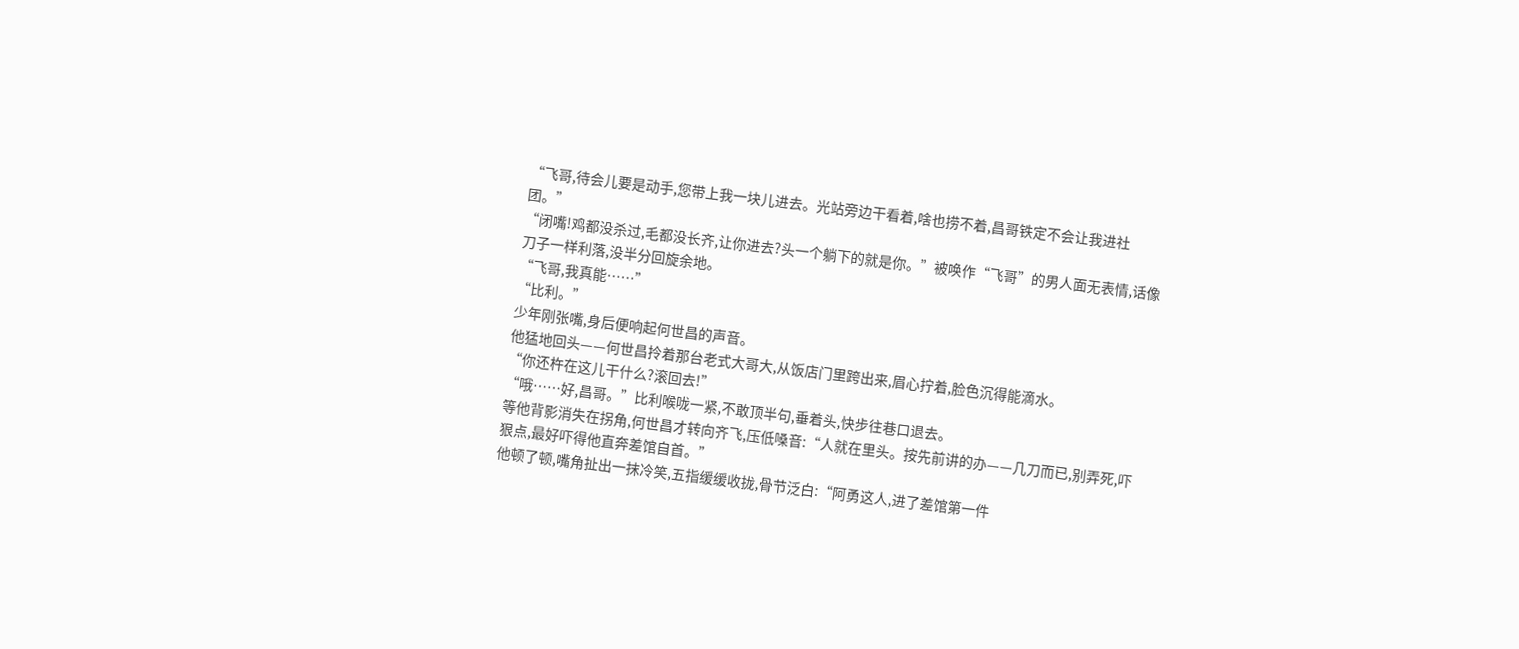“飞哥,待会儿要是动手,您带上我一块儿进去。光站旁边干看着,啥也捞不着,昌哥铁定不会让我进社团。”
“闭嘴!鸡都没杀过,毛都没长齐,让你进去?头一个躺下的就是你。”被唤作“飞哥”的男人面无表情,话像刀子一样利落,没半分回旋余地。
“飞哥,我真能……”
“比利。”
少年刚张嘴,身后便响起何世昌的声音。
他猛地回头——何世昌拎着那台老式大哥大,从饭店门里跨出来,眉心拧着,脸色沉得能滴水。
“你还杵在这儿干什么?滚回去!”
“哦……好,昌哥。”比利喉咙一紧,不敢顶半句,垂着头,快步往巷口退去。
等他背影消失在拐角,何世昌才转向齐飞,压低嗓音:“人就在里头。按先前讲的办——几刀而已,别弄死,吓狠点,最好吓得他直奔差馆自首。”
他顿了顿,嘴角扯出一抹冷笑,五指缓缓收拢,骨节泛白:“阿勇这人,进了差馆第一件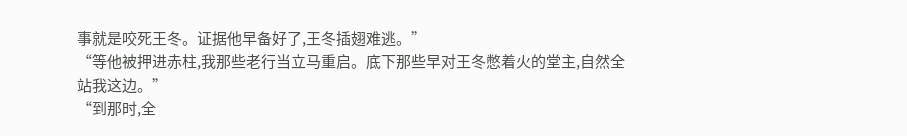事就是咬死王冬。证据他早备好了,王冬插翅难逃。”
“等他被押进赤柱,我那些老行当立马重启。底下那些早对王冬憋着火的堂主,自然全站我这边。”
“到那时,全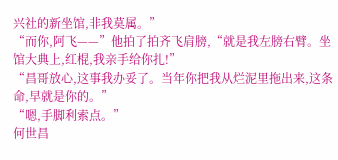兴社的新坐馆,非我莫属。”
“而你,阿飞——”他拍了拍齐飞肩膀,“就是我左膀右臂。坐馆大典上,红棍,我亲手给你扎!”
“昌哥放心,这事我办妥了。当年你把我从烂泥里拖出来,这条命,早就是你的。”
“嗯,手脚利索点。”
何世昌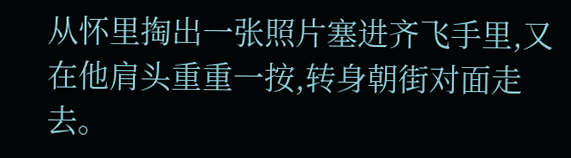从怀里掏出一张照片塞进齐飞手里,又在他肩头重重一按,转身朝街对面走去。